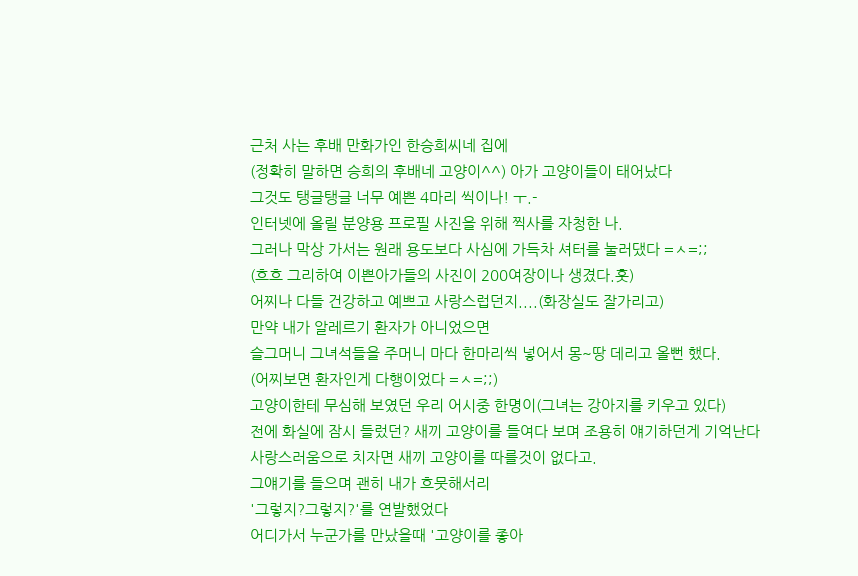근처 사는 후배 만화가인 한승희씨네 집에
(정확히 말하면 승희의 후배네 고양이^^) 아가 고양이들이 태어났다
그것도 탱글탱글 너무 예쁜 4마리 씩이나! ㅜ.-
인터넷에 올릴 분양용 프로필 사진을 위해 찍사를 자청한 나.
그러나 막상 가서는 원래 용도보다 사심에 가득차 셔터를 눌러댔다 =ㅅ=;;
(흐흐 그리하여 이쁜아가들의 사진이 200여장이나 생겼다.훗)
어찌나 다들 건강하고 예쁘고 사랑스럽던지....(화장실도 잘가리고)
만약 내가 알레르기 환자가 아니었으면
슬그머니 그녀석들을 주머니 마다 한마리씩 넣어서 몽~땅 데리고 올뻔 했다.
(어찌보면 환자인게 다행이었다 =ㅅ=;;)
고양이한테 무심해 보였던 우리 어시중 한명이(그녀는 강아지를 키우고 있다)
전에 화실에 잠시 들렀던? 새끼 고양이를 들여다 보며 조용히 얘기하던게 기억난다
사랑스러움으로 치자면 새끼 고양이를 따를것이 없다고.
그얘기를 들으며 괜히 내가 흐뭇해서리
'그렇지?그렇지?'를 연발했었다
어디가서 누군가를 만났을때 '고양이를 좋아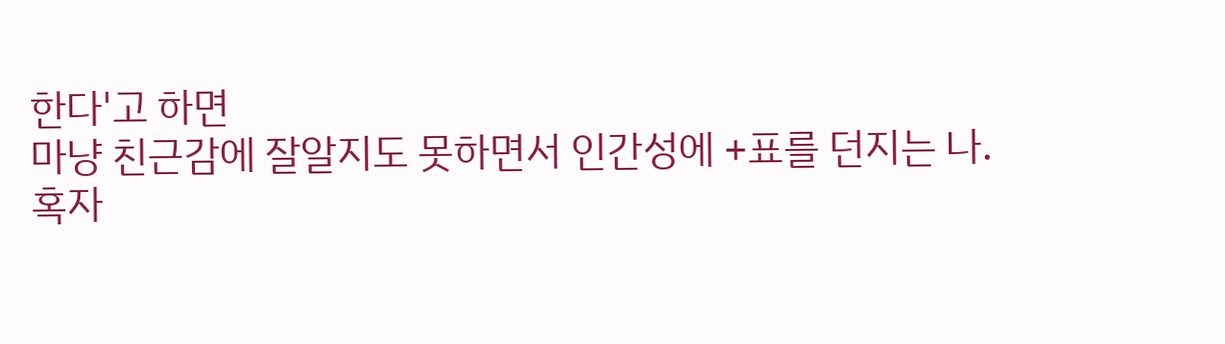한다'고 하면
마냥 친근감에 잘알지도 못하면서 인간성에 +표를 던지는 나.
혹자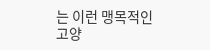는 이런 맹목적인 고양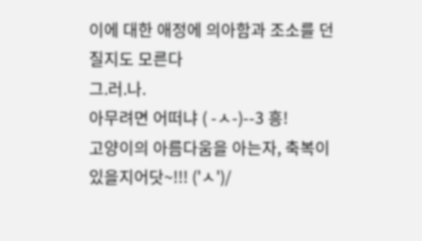이에 대한 애정에 의아함과 조소를 던질지도 모른다
그.러.나.
아무려면 어떠냐 ( -ㅅ-)--3 흥!
고양이의 아름다움을 아는자, 축복이 있을지어닷~!!! ('ㅅ')/